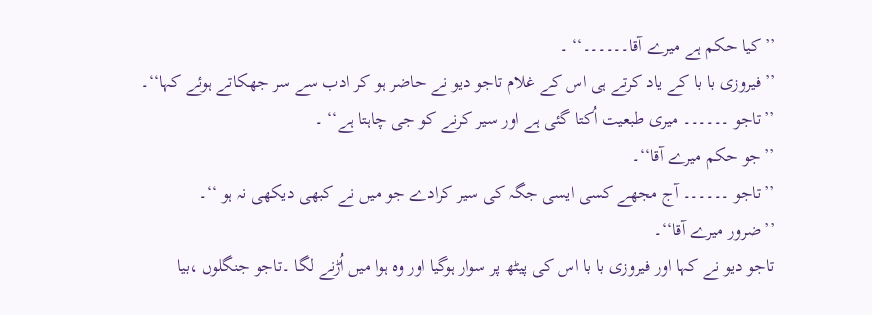’’کیا حکم ہے میرے آقا۔۔۔۔۔۔‘‘ ۔
’’فیروزی با با کے یاد کرتے ہی اس کے غلام تاجو دیو نے حاضر ہو کر ادب سے سر جھکاتے ہوئے کہا‘‘۔
’’تاجو ۔۔۔۔۔۔ میری طبعیت اُکتا گئی ہے اور سیر کرنے کو جی چاہتا ہے‘‘ ۔
’’جو حکم میرے آقا‘‘۔
’’تاجو ۔۔۔۔۔۔ آج مجھے کسی ایسی جگہ کی سیر کرادے جو میں نے کبھی دیکھی نہ ہو ‘‘۔
’’ضرور میرے آقا‘‘۔
تاجو دیو نے کہا اور فیروزی با با اس کی پیٹھ پر سوار ہوگیا اور وہ ہوا میں اُڑنے لگا ۔تاجو جنگلوں ،بیا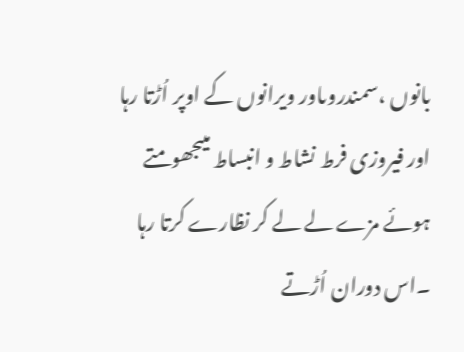بانوں ،سمندروںاور ویرانوں کے اوپر اُڑتا رہا اور فیروزی فرط نشاط و انبساط میںجھومتے ہوئے مزے لے لے کر نظارے کرتا رہا ۔اس دوران اُڑتے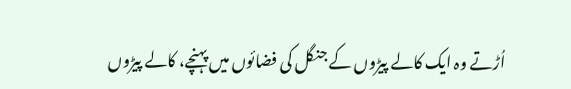اُڑتے وہ ایک کالے پیڑوں کے جنگل کی فضائوں میں پہنچے، کالے پیڑوں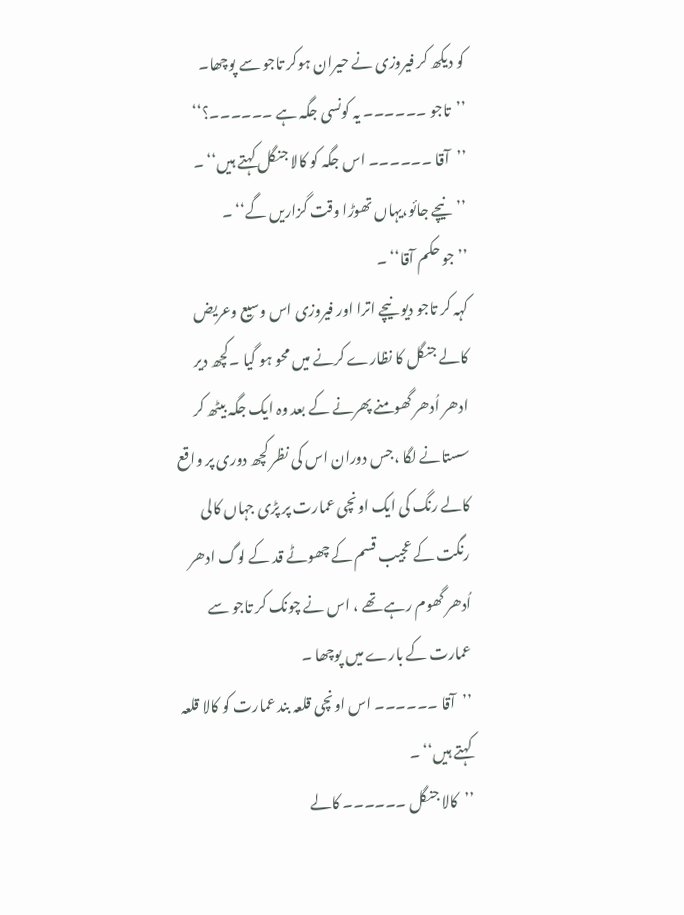کو دیکھ کر فیروزی نے حیران ہوکر تاجو سے پوچھا۔
’’تاجو ۔۔۔۔۔۔ یہ کونسی جگہ ہے ۔۔۔۔۔۔؟‘‘
’’آقا ۔۔۔۔۔۔ اس جگہ کو کالا جنگل کہتے ہیں‘‘ ۔
’’نیچے جائو،یہاں تھوڑا وقت گزاریں گے‘‘ ۔
’’ جو حکم آقا‘‘ ۔
کہہ کر تاجو دیو نیچے اترا اور فیروزی اس وسیع وعریض کالے جنگل کا نظارے کرنے میں محو ہو گیا ۔کچھ دیر ادھر اُدھر گھومنے پھرنے کے بعد وہ ایک جگہ بیٹھ کر سستانے لگا ،جس دوران اس کی نظر کچھ دوری پر واقع کالے رنگ کی ایک اونچی عمارت پر پڑی جہاں کالی رنگت کے عجیب قسم کے چھوٹے قد کے لوگ ادھر اُدھر گھوم رہے تھے ، اس نے چونک کر تاجو سے عمارت کے بارے میں پوچھا ۔
’’آقا ۔۔۔۔۔۔ اس اونچی قلعہ بند عمارت کو کالا قلعہ کہتے ہیں‘‘ ۔
’’کالا جنگل ۔۔۔۔۔۔ کالے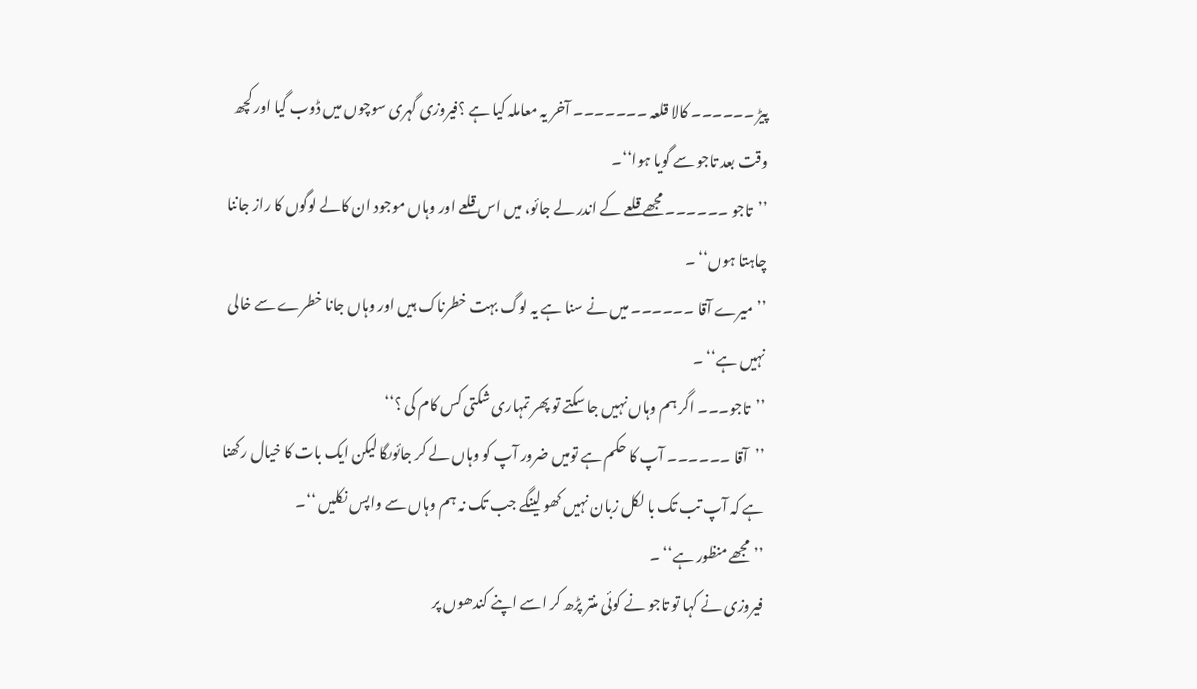پیڑ ۔۔۔۔۔۔ کالا قلعہ ۔۔۔۔۔۔۔ آخر یہ معاملہ کیا ہے ؟فیروزی گہری سوچوں میں ڈوب گیا اور کچھ وقت بعد تاجو سے گویا ہوا‘‘۔
’’تاجو ۔۔۔۔۔۔ مجھے قلعے کے اندر لے جائو، میں اس قلعے اور وہاں موجود ان کالے لوگوں کا راز جاننا چاہتا ہوں‘‘ ۔
’’میرے آقا ۔۔۔۔۔۔ میں نے سنا ہے یہ لوگ بہت خطرناک ہیں اور وہاں جانا خطرے سے خالی نہیں ہے‘‘ ۔
’’تاجو۔۔۔ اگر ہم وہاں نہیں جا سکتے تو پھر تمہاری شکتی کس کام کی ؟‘‘
’’آقا ۔۔۔۔۔۔ آپ کا حکم ہے تومیں ضرور آپ کو وہاں لے کر جائوںگا لیکن ایک بات کا خیال رکھنا ہے کہ آپ تب تک با لکل زبان نہیں کھو لینگے جب تک نہ ہم وہاں سے واپس نکلیں ‘‘۔
’’مجھے منظور ہے‘‘ ۔
فیروزی نے کہا تو تاجو نے کوئی منتر پڑھ کر اسے اپنے کندھوں پر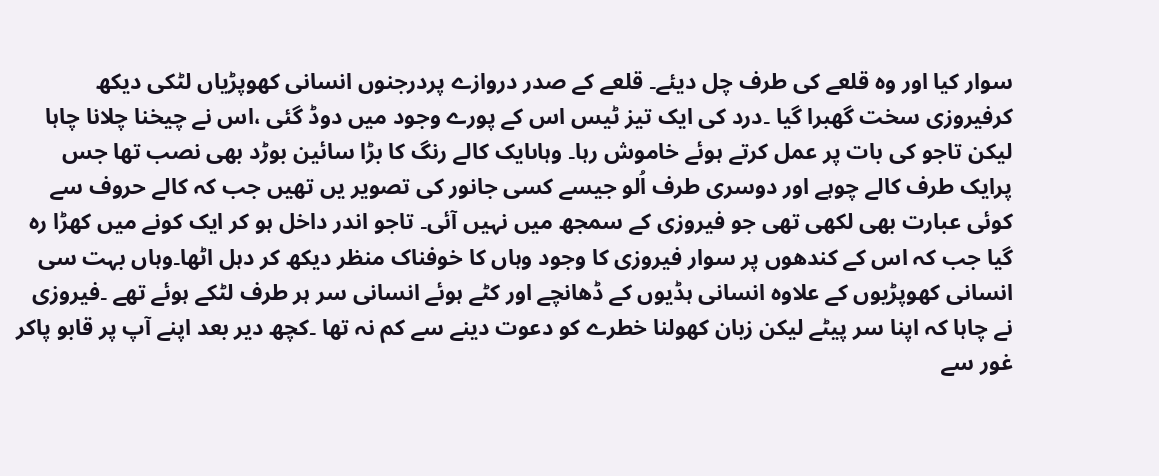سوار کیا اور وہ قلعے کی طرف چل دیئے۔ قلعے کے صدر دروازے پردرجنوں انسانی کھوپڑیاں لٹکی دیکھ کرفیروزی سخت گھبرا گیا ۔درد کی ایک تیز ٹیس اس کے پورے وجود میں دوڈ گئی ،اس نے چیخنا چلانا چاہا لیکن تاجو کی بات پر عمل کرتے ہوئے خاموش رہا۔ وہاںایک کالے رنگ کا بڑا سائین بوڑد بھی نصب تھا جس پرایک طرف کالے چوہے اور دوسری طرف اُلو جیسے کسی جانور کی تصویر یں تھیں جب کہ کالے حروف سے کوئی عبارت بھی لکھی تھی جو فیروزی کے سمجھ میں نہیں آئی۔ تاجو اندر داخل ہو کر ایک کونے میں کھڑا رہ گیا جب کہ اس کے کندھوں پر سوار فیروزی کا وجود وہاں کا خوفناک منظر دیکھ کر دہل اٹھا۔وہاں بہت سی انسانی کھوپڑیوں کے علاوہ انسانی ہڈیوں کے ڈھانچے اور کٹے ہوئے انسانی سر ہر طرف لٹکے ہوئے تھے ۔فیروزی نے چاہا کہ اپنا سر پیٹے لیکن زبان کھولنا خطرے کو دعوت دینے سے کم نہ تھا ۔کچھ دیر بعد اپنے آپ پر قابو پاکر غور سے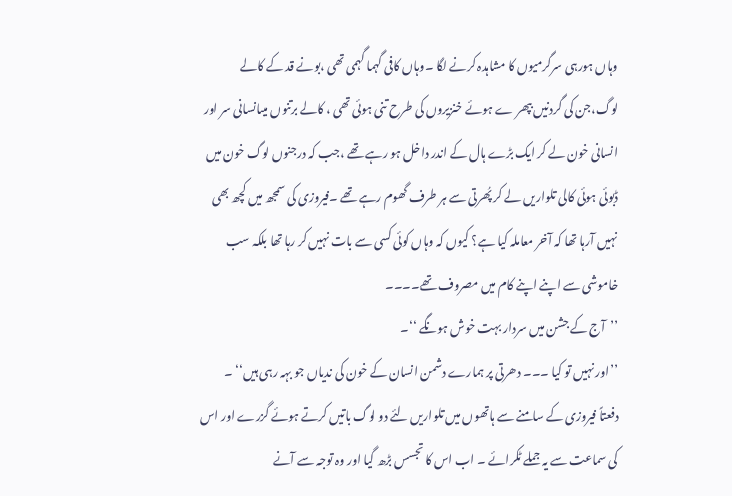وہاں ہورہی سرگرمیوں کا مشاہدہ کرنے لگا ۔وہاں کافی گہما گہمی تھی ،بونے قد کے کالے لوگ،جن کی گردنیں بپھر ے ہوئے خنزیروں کی طرح تنی ہوئی تھی ، کالے برتنوں میںانسانی سر اور انسانی خون لے کر ایک بڑے ہال کے اندر داخل ہو رہے تھے ،جب کہ درجنوں لوگ خون میں ڈبوئی ہوئی کالی تلواریں لے کر پُھرتی سے ہر طرف گھوم رہے تھے ۔فیروزی کی سمجھ میں کچھ بھی نہیں آرہا تھا کہ آخر معاملہ کیا ہے؟ کیوں کہ وہاں کوئی کسی سے بات نہیں کر رہا تھا بلکہ سب خاموشی سے اپنے اپنے کام میں مصروف تھے۔۔۔۔
’’آج کے جشن میں سردار بہت خوش ہونگے ‘‘۔
’’اور نہیں تو کیا ۔۔۔ دھرتی پر ہمارے دشمن انسان کے خون کی ندیاں جو بہہ رہی ہیں‘‘ ۔
دفعتاً فیروزی کے سامنے سے ہاتھوں میں تلواریں لئے دو لوگ باتیں کرتے ہوئے گزرے اور اس کی سماعت سے یہ جملے ٹکرائے ۔ اب اس کا تجسس بڑھ گیا اور وہ توجہ سے آنے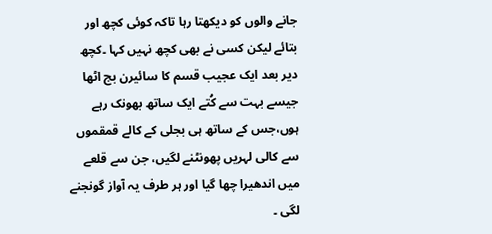جانے والوں کو دیکھتا رہا تاکہ کوئی کچھ اور بتائے لیکن کسی نے بھی کچھ نہیں کہا ۔کچھ دیر بعد ایک عجیب قسم کا سائیرن بج اٹھا جیسے بہت سے کُتے ایک ساتھ بھونک رہے ہوں،جس کے ساتھ ہی بجلی کے کالے قمقموں سے کالی لہریں پھونٹنے لگیں، جن سے قلعے میں اندھیرا چھا گیا اور ہر طرف یہ آواز گونجنے لگی ۔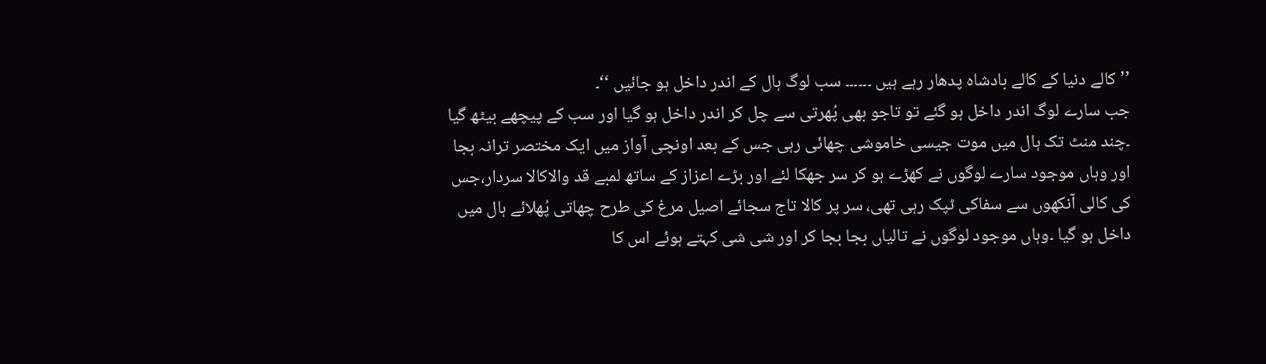’’کالے دنیا کے کالے بادشاہ پدھار رہے ہیں ۔۔۔۔۔۔ سب لوگ ہال کے اندر داخل ہو جائیں ‘‘۔
جب سارے لوگ اندر داخل ہو گئے تو تاجو بھی پُھرتی سے چل کر اندر داخل ہو گیا اور سب کے پیچھے بیٹھ گیا ۔چند منٹ تک ہال میں موت جیسی خاموشی چھائی رہی جس کے بعد اونچی آواز میں ایک مختصر ترانہ بجا اور وہاں موجود سارے لوگوں نے کھڑے ہو کر سر جھکا لئے اور بڑے اعزاز کے ساتھ لمبے قد والاکالا سردار،جس کی کالی آنکھوں سے سفاکی ٹپک رہی تھی، سر پر کالا تاج سجائے اصیل مرغ کی طرح چھاتی پُھلائے ہال میں داخل ہو گیا ۔وہاں موجود لوگوں نے تالیاں بجا بجا کر اور شی شی کہتے ہوئے اس کا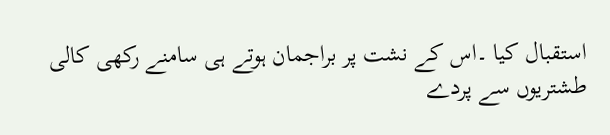استقبال کیا ۔اس کے نشت پر براجمان ہوتے ہی سامنے رکھی کالی طشتریوں سے پردے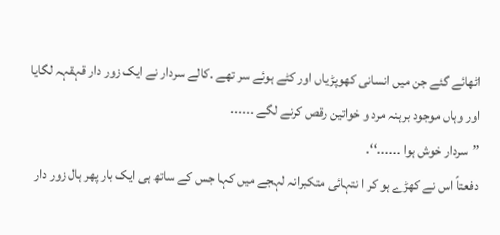اٹھائے گئے جن میں انسانی کھوپڑیاں اور کٹے ہوئے سر تھے ۔کالے سردار نے ایک زور دار قہقہہ لگایا اور وہاں موجود برہنہ مرد و خواتین رقص کرنے لگے ۔۔۔۔۔۔
’’سردار خوش ہوا ۔۔۔۔۔۔‘‘۔
دفعتاً اس نے کھڑے ہو کر ا نتہائی متکبرانہ لہجے میں کہا جس کے ساتھ ہی ایک بار پھر ہال زور دار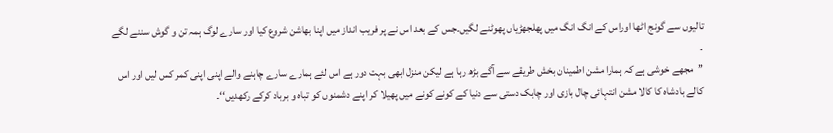تالیوں سے گونج اٹھا اوراس کے انگ انگ میں پھلجھڑیاں پھوٹنے لگیں۔جس کے بعد اس نے پر فریب انداز میں اپنا بھاشن شروع کیا اور سارے لوگ ہمہ تن و گوش سننے لگے ۔
’’مجھے خوشی ہے کہ ہمارا مشن اطمینان بخش طریقے سے آگے بڑھ رہا ہے لیکن منزل ابھی بہت دور ہے اس لئے ہمارے سارے چاہنے والے اپنی اپنی کمر کس لیں اور اس کالے بادشاہ کا کالا مشن انتہائی چال بازی اور چابک دستی سے دنیا کے کونے کونے میں پھیلا کر اپنے دشمنوں کو تباہ و برباد کرکے رکھدیں‘‘۔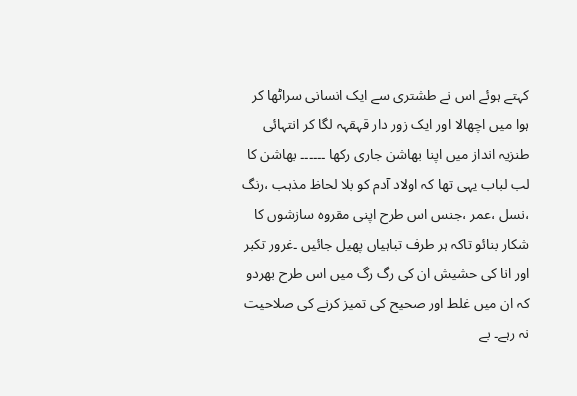کہتے ہوئے اس نے طشتری سے ایک انسانی سراٹھا کر ہوا میں اچھالا اور ایک زور دار قہقہہ لگا کر انتہائی طنزیہ انداز میں اپنا بھاشن جاری رکھا ۔۔۔۔۔۔ بھاشن کا لب لباب یہی تھا کہ اولاد آدم کو بلا لحاظ مذہب ،رنگ ،نسل ،عمر ،جنس اس طرح اپنی مقروہ سازشوں کا شکار بنائو تاکہ ہر طرف تباہیاں پھیل جائیں ۔غرور تکبر اور انا کی حشیش ان کی رگ رگ میں اس طرح بھردو کہ ان میں غلط اور صحیح کی تمیز کرنے کی صلاحیت نہ رہے۔ بے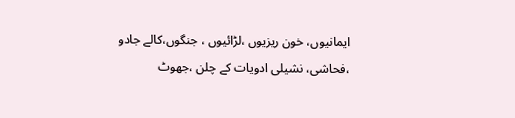ایمانیوں، خون ریزیوں ،لڑائیوں ، جنگوں،کالے جادو ،فحاشی، نشیلی ادویات کے چلن ،جھوٹ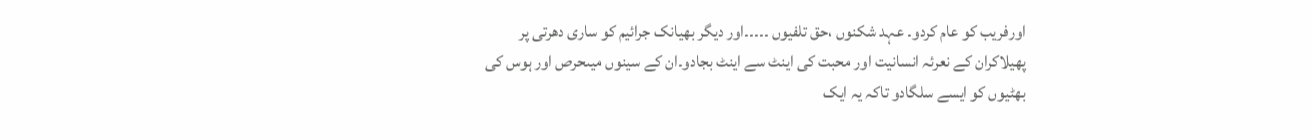اورفریب کو عام کردو۔ عہد شکنوں ،حق تلفیوں ۔۔۔۔۔اور دیگر بھیانک جرائیم کو ساری دھرتی پر پھیلاکران کے نعرئہ انسانیت اور محبت کی اینٹ سے اینٹ بجادو۔ان کے سینوں میںحرص اور ہوس کی بھٹیوں کو ایسے سلگادو تاکہ یہ ایک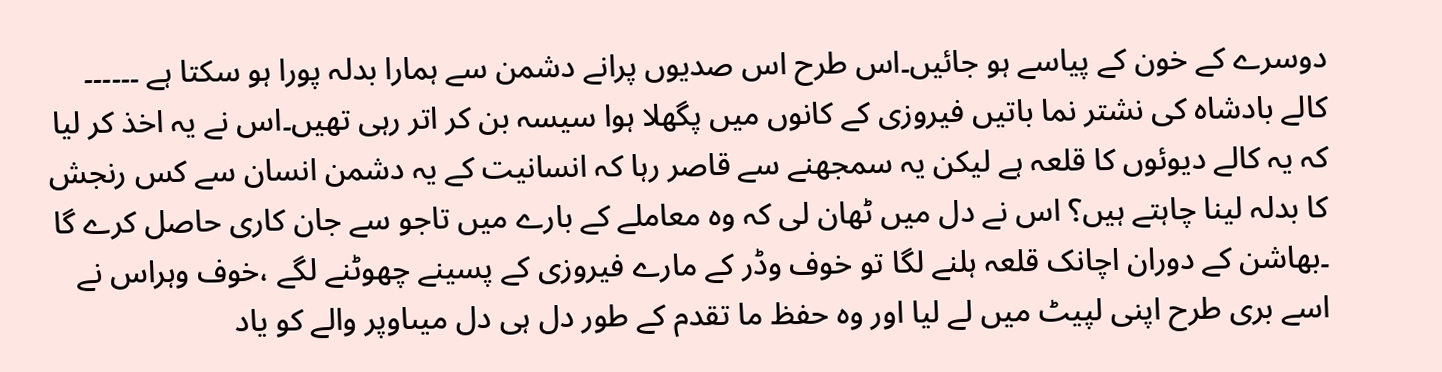دوسرے کے خون کے پیاسے ہو جائیں۔اس طرح اس صدیوں پرانے دشمن سے ہمارا بدلہ پورا ہو سکتا ہے ۔۔۔۔۔۔
کالے بادشاہ کی نشتر نما باتیں فیروزی کے کانوں میں پگھلا ہوا سیسہ بن کر اتر رہی تھیں۔اس نے یہ اخذ کر لیا کہ یہ کالے دیوئوں کا قلعہ ہے لیکن یہ سمجھنے سے قاصر رہا کہ انسانیت کے یہ دشمن انسان سے کس رنجش کا بدلہ لینا چاہتے ہیں؟ اس نے دل میں ٹھان لی کہ وہ معاملے کے بارے میں تاجو سے جان کاری حاصل کرے گا ۔بھاشن کے دوران اچانک قلعہ ہلنے لگا تو خوف وڈر کے مارے فیروزی کے پسینے چھوٹنے لگے ،خوف وہراس نے اسے بری طرح اپنی لپیٹ میں لے لیا اور وہ حفظ ما تقدم کے طور دل ہی دل میںاوپر والے کو یاد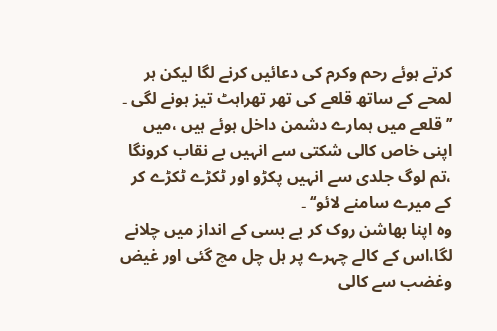کرتے ہوئے رحم وکرم کی دعائیں کرنے لگا لیکن ہر لمحے کے ساتھ قلعے کی تھر تھراہٹ تیز ہونے لگی ۔
’’قلعے میں ہمارے دشمن داخل ہوئے ہیں ،میں اپنی خاص کالی شکتی سے انہیں بے نقاب کرونگا ،تم لوگ جلدی سے انہیں پکڑو اور ٹکڑے ٹکڑے کر کے میرے سامنے لائو‘‘ ۔
وہ اپنا بھاشن روک کر بے بسی کے انداز میں چلانے لگا،اس کے کالے چہرے پر ہل چل مچ گئی اور غیض وغضب سے کالی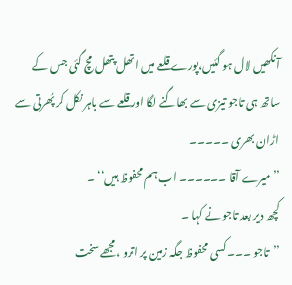آنکھیں لال ہو گئیں،پورے قلعے میں اتھل پتھل مچ گئی جس کے ساتھ ہی تاجو تیزی سے بھاگنے لگا اور قلعے سے باہر نکل کر پُھرتی سے اڑان بھری ۔۔۔۔۔
’’ میرے آقا ۔۔۔۔۔۔ اب ہم محفوظ ہیں‘‘ ۔
کچھ دیر بعد تاجو نے کہا ۔
’’تاجو ۔۔۔ کسی محفوظ جگہ زمین پر اترو ،مجھے سخت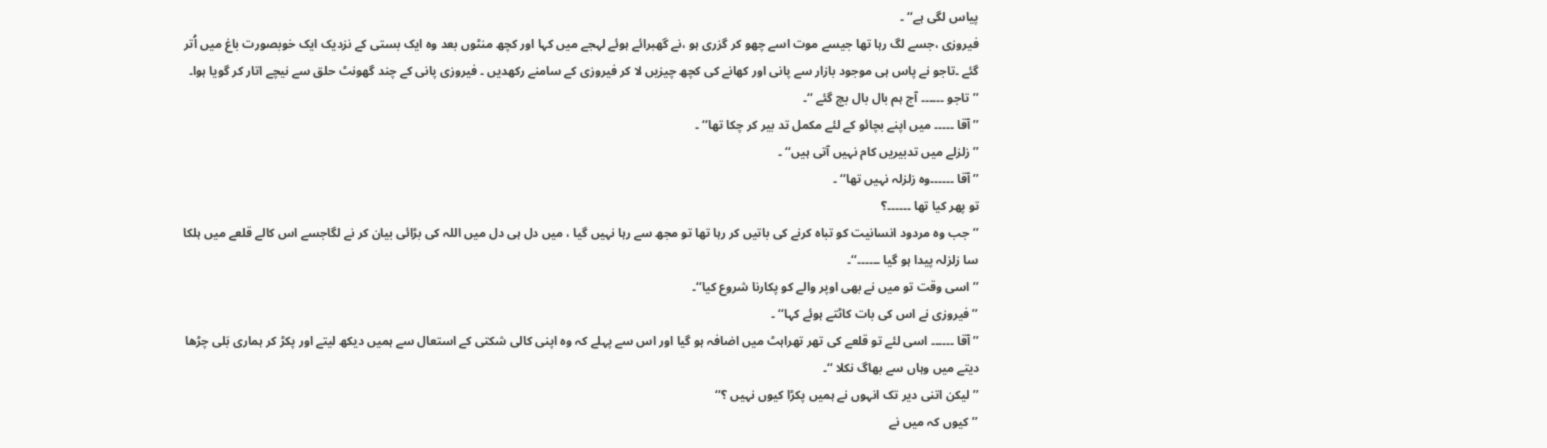پیاس لگی ہے‘‘ ۔
فیروزی ،جسے لگ رہا تھا جیسے موت اسے چھو کر گزری ہو ،نے گھبرائے ہوئے لہجے میں کہا اور کچھ منٹوں بعد وہ ایک بستی کے نزدیک ایک خوبصورت باغ میں اُتر گئے ۔تاجو نے پاس ہی موجود بازار سے پانی اور کھانے کی کچھ چیزیں لا کر فیروزی کے سامنے رکھدیں ۔ فیروزی پانی کے چند گھونٹ حلق سے نیچے اتار کر گویا ہوا۔
’’تاجو ۔۔۔۔۔۔ آج ہم بال بال بچ گئے ‘‘۔
’’آقا ۔۔۔۔۔ میں اپنے بچائو کے لئے مکمل تد بیر کر چکا تھا‘‘ ۔
’’ زلزلے میں تدبیریں کام نہیں آتی ہیں‘‘ ۔
’’آقا ۔۔۔۔۔۔وہ زلزلہ نہیں تھا‘‘ ۔
تو پھر کیا تھا ۔۔۔۔۔۔؟
’’جب وہ مردود انسانیت کو تباہ کرنے کی باتیں کر رہا تھا تو مجھ سے رہا نہیں گیا ، میں دل ہی دل میں اللہ کی بڑائی بیان کر نے لگاجسے اس کالے قلعے میں ہلکا سا زلزلہ پیدا ہو گیا ۔۔۔۔۔۔‘‘۔
’’اسی وقت تو میں نے بھی اوپر والے کو پکارنا شروع کیا‘‘۔
’’فیروزی نے اس کی بات کاٹتے ہوئے کہا‘‘ ۔
’’آقا ۔۔۔۔۔۔ اسی لئے تو قلعے کی تھر تھراہٹ میں اضافہ ہو گیا اور اس سے پہلے کہ وہ اپنی کالی شکتی کے استعال سے ہمیں دیکھ لیتے اور پکڑ کر ہماری بَلی چڑھا دیتے میں وہاں سے بھاگ نکلا ‘‘۔
’’لیکن اتنی دیر تک انہوں نے ہمیں پکڑا کیوں نہیں ؟‘‘
’’کیوں کہ میں نے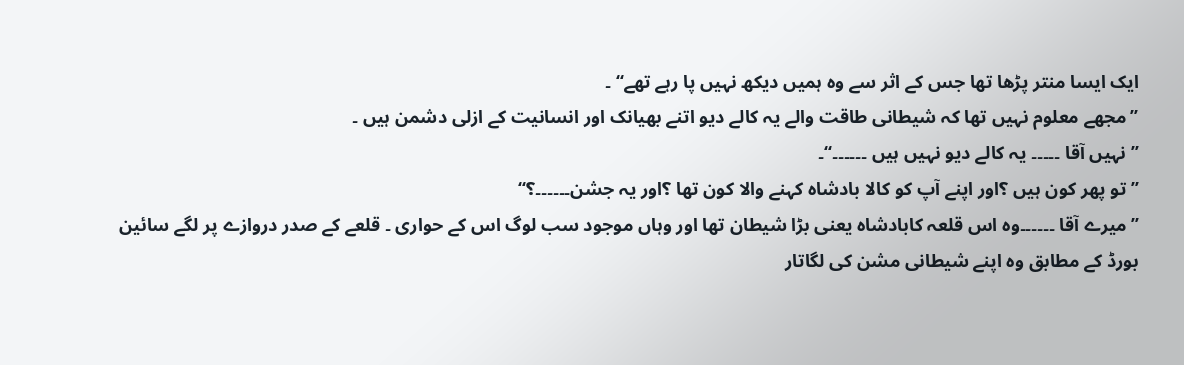ایک ایسا منتر پڑھا تھا جس کے اثر سے وہ ہمیں دیکھ نہیں پا رہے تھے‘‘ ۔
’’مجھے معلوم نہیں تھا کہ شیطانی طاقت والے یہ کالے دیو اتنے بھیانک اور انسانیت کے ازلی دشمن ہیں ۔
’’ نہیں آقا ۔۔۔۔۔ یہ کالے دیو نہیں ہیں ۔۔۔۔۔۔‘‘۔
’’ تو پھر کون ہیں ؟اور اپنے آپ کو کالا بادشاہ کہنے والا کون تھا ؟اور یہ جشن۔۔۔۔۔۔؟‘‘
’’ میرے آقا ۔۔۔۔۔۔وہ اس قلعہ کابادشاہ یعنی بڑا شیطان تھا اور وہاں موجود سب لوگ اس کے حواری ۔ قلعے کے صدر دروازے پر لگے سائین بورڈ کے مطابق وہ اپنے شیطانی مشن کی لگاتار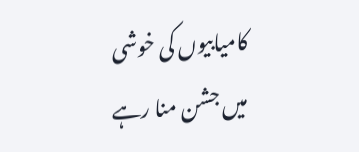کامیابیوں کی خوشی میں جشن منا رہے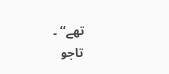تھے‘‘ ۔
تاجو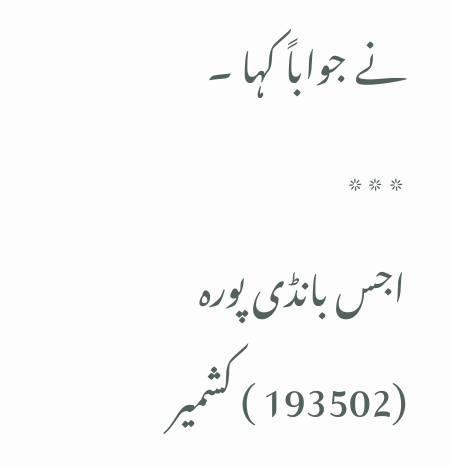نے جواباً کہا ۔
٭٭٭
اجس بانڈی پورہ (193502 ) کشمیر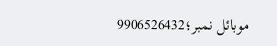موبائل نمبر؛9906526432